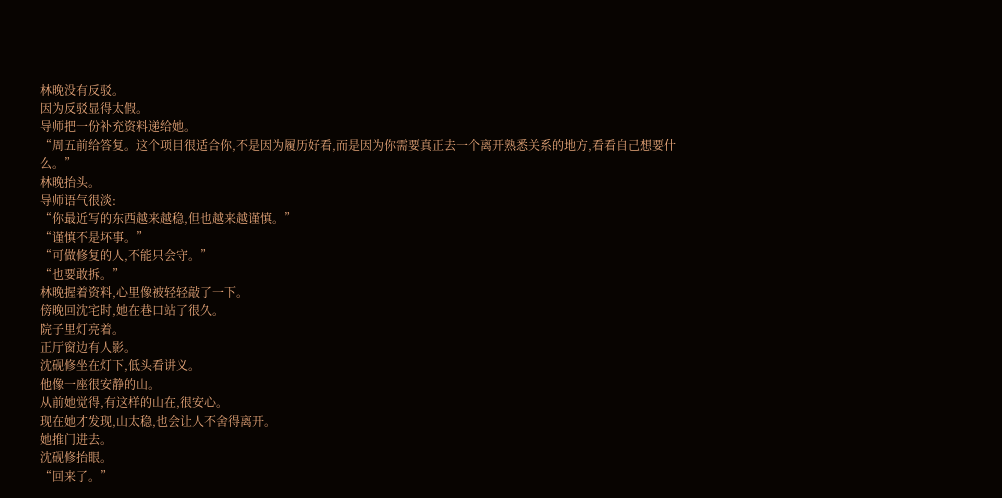林晚没有反驳。
因为反驳显得太假。
导师把一份补充资料递给她。
“周五前给答复。这个项目很适合你,不是因为履历好看,而是因为你需要真正去一个离开熟悉关系的地方,看看自己想要什么。”
林晚抬头。
导师语气很淡:
“你最近写的东西越来越稳,但也越来越谨慎。”
“谨慎不是坏事。”
“可做修复的人,不能只会守。”
“也要敢拆。”
林晚握着资料,心里像被轻轻敲了一下。
傍晚回沈宅时,她在巷口站了很久。
院子里灯亮着。
正厅窗边有人影。
沈砚修坐在灯下,低头看讲义。
他像一座很安静的山。
从前她觉得,有这样的山在,很安心。
现在她才发现,山太稳,也会让人不舍得离开。
她推门进去。
沈砚修抬眼。
“回来了。”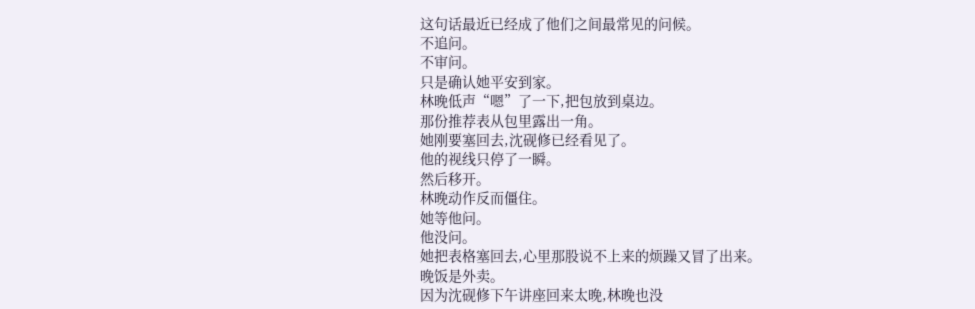这句话最近已经成了他们之间最常见的问候。
不追问。
不审问。
只是确认她平安到家。
林晚低声“嗯”了一下,把包放到桌边。
那份推荐表从包里露出一角。
她刚要塞回去,沈砚修已经看见了。
他的视线只停了一瞬。
然后移开。
林晚动作反而僵住。
她等他问。
他没问。
她把表格塞回去,心里那股说不上来的烦躁又冒了出来。
晚饭是外卖。
因为沈砚修下午讲座回来太晚,林晚也没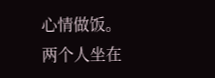心情做饭。
两个人坐在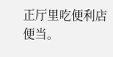正厅里吃便利店便当。